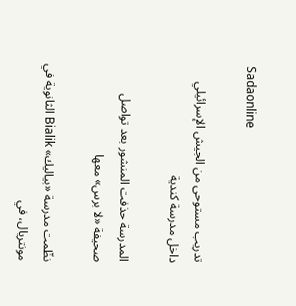Sadaonline

تدريب مستوحى من الجيش الإسرائيلي داخل مدرسة كندية

المدرسة حذفت المنشور بعد تواصل صحيفة «لا برس» معها

نظّمت مدرسة «بياليك» Bialik الثانوية في مونتريال، في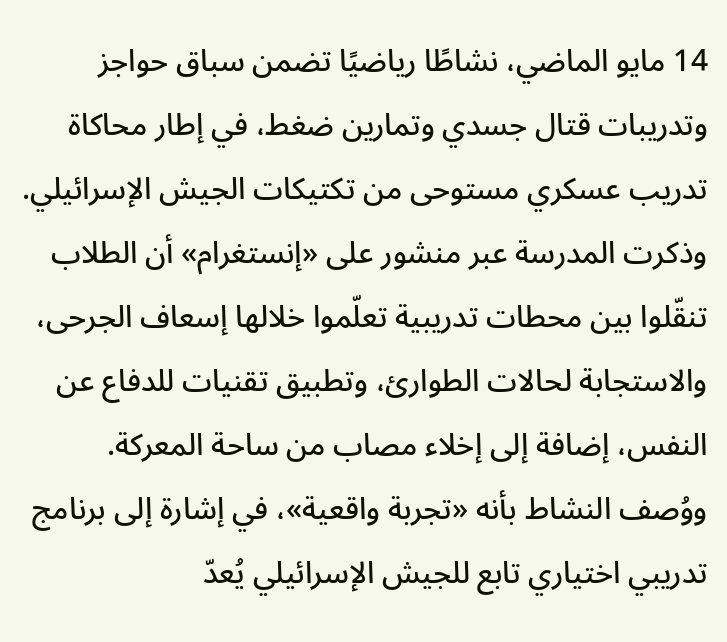14 مايو الماضي، نشاطًا رياضيًا تضمن سباق حواجز وتدريبات قتال جسدي وتمارين ضغط، في إطار محاكاة تدريب عسكري مستوحى من تكتيكات الجيش الإسرائيلي. وذكرت المدرسة عبر منشور على «إنستغرام» أن الطلاب تنقّلوا بين محطات تدريبية تعلّموا خلالها إسعاف الجرحى، والاستجابة لحالات الطوارئ، وتطبيق تقنيات للدفاع عن النفس، إضافة إلى إخلاء مصاب من ساحة المعركة. ووُصف النشاط بأنه «تجربة واقعية»، في إشارة إلى برنامج تدريبي اختياري تابع للجيش الإسرائيلي يُعدّ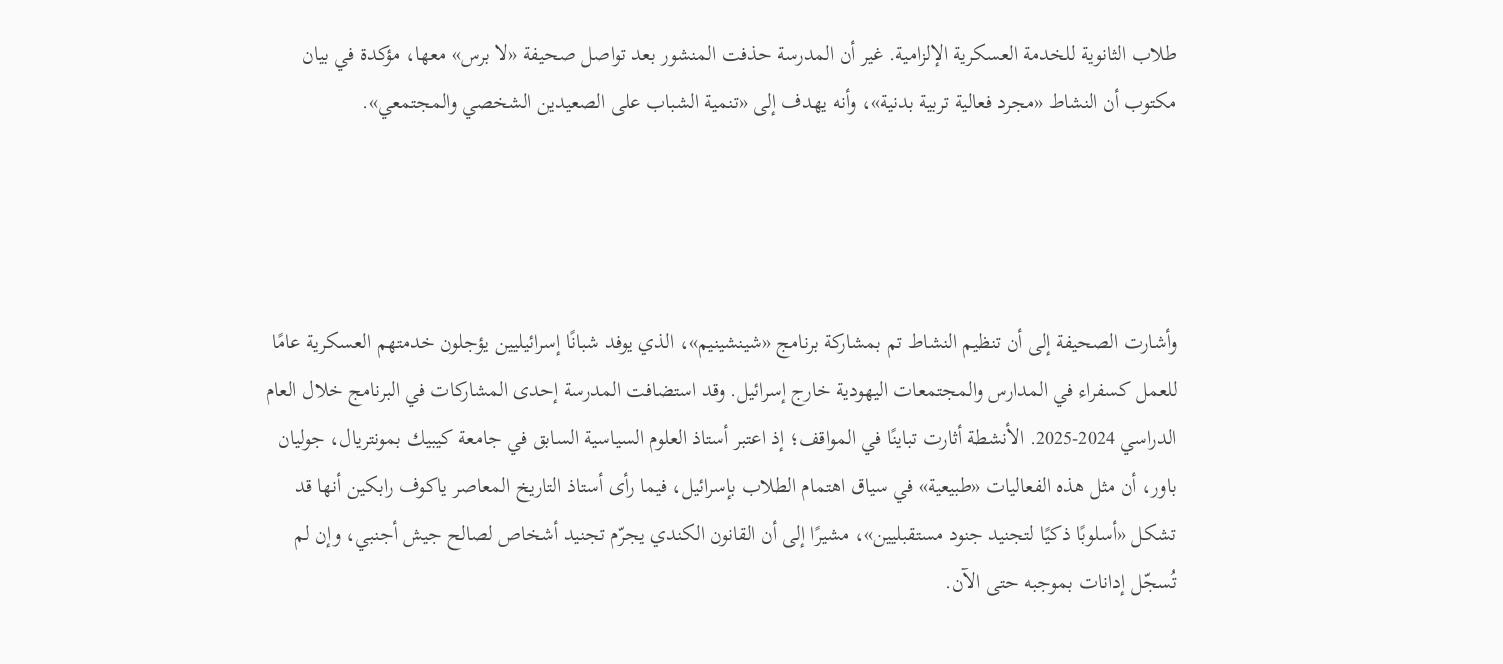طلاب الثانوية للخدمة العسكرية الإلزامية. غير أن المدرسة حذفت المنشور بعد تواصل صحيفة «لا برس» معها، مؤكدة في بيان مكتوب أن النشاط «مجرد فعالية تربية بدنية»، وأنه يهدف إلى «تنمية الشباب على الصعيدين الشخصي والمجتمعي».




وأشارت الصحيفة إلى أن تنظيم النشاط تم بمشاركة برنامج «شينشينيم»، الذي يوفد شبانًا إسرائيليين يؤجلون خدمتهم العسكرية عامًا للعمل كسفراء في المدارس والمجتمعات اليهودية خارج إسرائيل. وقد استضافت المدرسة إحدى المشاركات في البرنامج خلال العام الدراسي 2024-2025. الأنشطة أثارت تباينًا في المواقف؛ إذ اعتبر أستاذ العلوم السياسية السابق في جامعة كيبيك بمونتريال، جوليان باور، أن مثل هذه الفعاليات «طبيعية» في سياق اهتمام الطلاب بإسرائيل، فيما رأى أستاذ التاريخ المعاصر ياكوف رابكين أنها قد تشكل «أسلوبًا ذكيًا لتجنيد جنود مستقبليين»، مشيرًا إلى أن القانون الكندي يجرّم تجنيد أشخاص لصالح جيش أجنبي، وإن لم تُسجّل إدانات بموجبه حتى الآن.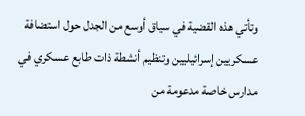وتأتي هذه القضية في سياق أوسع من الجدل حول استضافة عسكريين إسرائيليين وتنظيم أنشطة ذات طابع عسكري في مدارس خاصة مدعومة من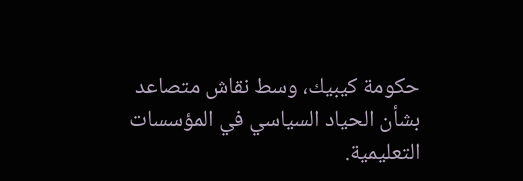حكومة كيبيك، وسط نقاش متصاعد بشأن الحياد السياسي في المؤسسات التعليمية.